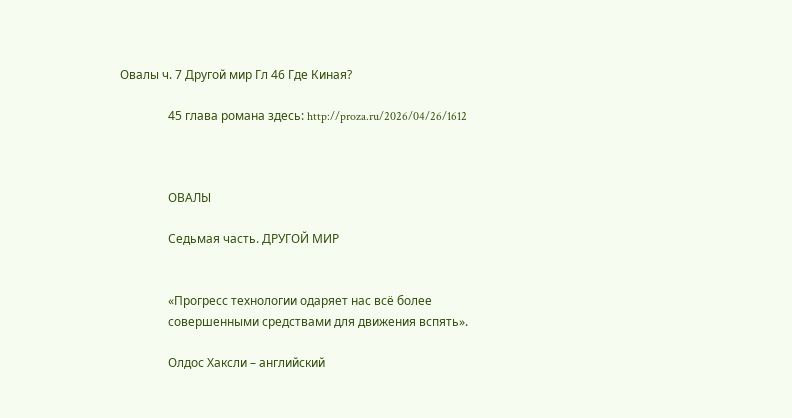Овалы ч. 7 Другой мир Гл 46 Где Киная?

                45 глава романа здесь: http://proza.ru/2026/04/26/1612



                ОВАЛЫ

                Седьмая часть. ДРУГОЙ МИР


                «Прогресс технологии одаряет нас всё более
                совершенными средствами для движения вспять».

                Олдос Хаксли – английский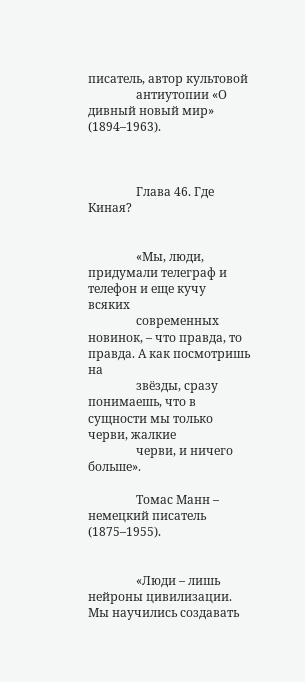писатель, автор культовой
                антиутопии «О дивный новый мир» (1894–1963).



                Глава 46. Где Киная?


                «Мы, люди, придумали телеграф и телефон и еще кучу всяких
                современных новинок, – что правда, то правда. А как посмотришь на
                звёзды, сразу понимаешь, что в сущности мы только черви, жалкие
                черви, и ничего больше».

                Томас Манн – немецкий писатель (1875–1955).


                «Люди – лишь нейроны цивилизации. Мы научились создавать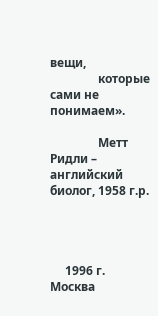вещи,
                которые сами не понимаем».

                Метт Ридли – английский биолог, 1958 г.р.




     1996 г. Москва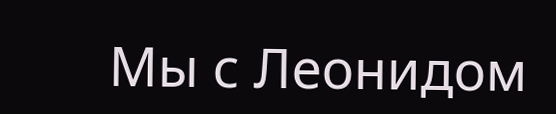Мы с Леонидом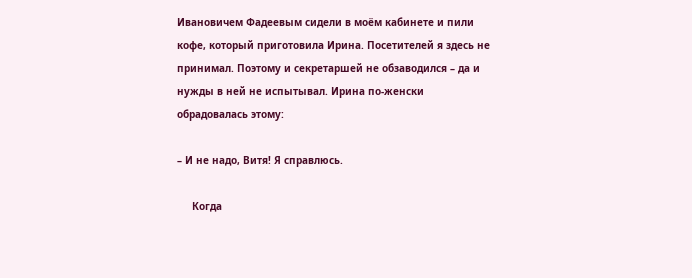Ивановичем Фадеевым сидели в моём кабинете и пили кофе, который приготовила Ирина. Посетителей я здесь не принимал. Поэтому и секретаршей не обзаводился – да и нужды в ней не испытывал. Ирина по-женски обрадовалась этому:

– И не надо, Витя! Я справлюсь.

     Когда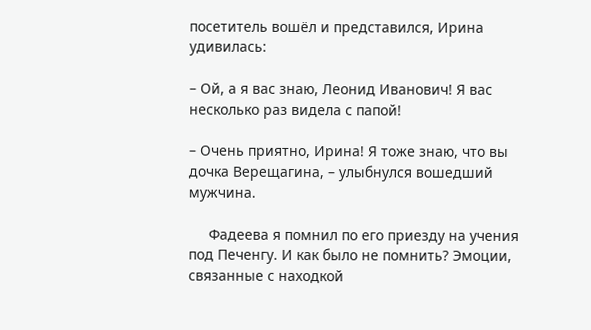посетитель вошёл и представился, Ирина удивилась:

– Ой, а я вас знаю, Леонид Иванович! Я вас несколько раз видела с папой!

– Очень приятно, Ирина! Я тоже знаю, что вы дочка Верещагина, – улыбнулся вошедший мужчина.

     Фадеева я помнил по его приезду на учения под Печенгу. И как было не помнить? Эмоции, связанные с находкой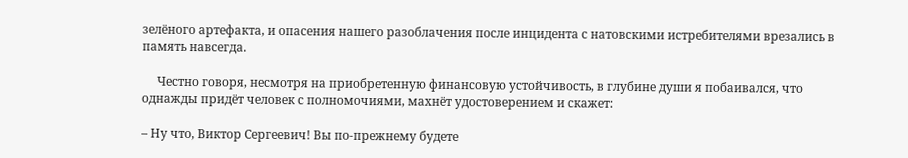зелёного артефакта, и опасения нашего разоблачения после инцидента с натовскими истребителями врезались в память навсегда.

     Честно говоря, несмотря на приобретенную финансовую устойчивость, в глубине души я побаивался, что однажды придёт человек с полномочиями, махнёт удостоверением и скажет:

– Ну что, Виктор Сергеевич! Вы по-прежнему будете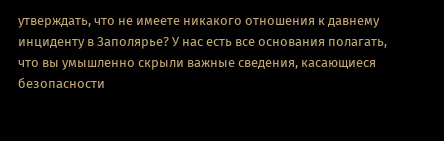утверждать, что не имеете никакого отношения к давнему инциденту в Заполярье? У нас есть все основания полагать, что вы умышленно скрыли важные сведения, касающиеся безопасности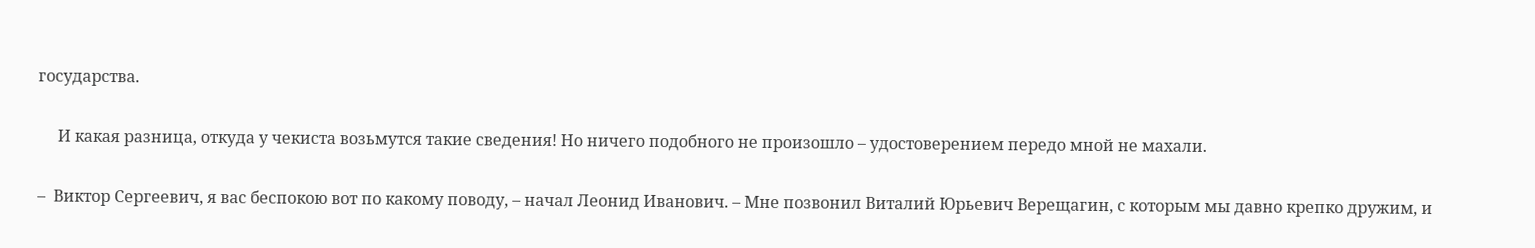государства.

     И какая разница, откуда у чекиста возьмутся такие сведения! Но ничего подобного не произошло – удостоверением передо мной не махали.

–  Виктор Сергеевич, я вас беспокою вот по какому поводу, – начал Леонид Иванович. – Мне позвонил Виталий Юрьевич Верещагин, с которым мы давно крепко дружим, и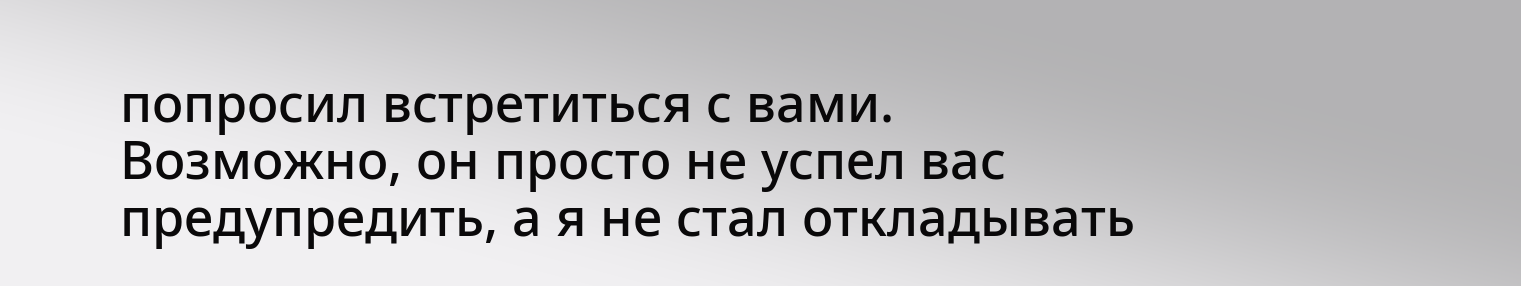попросил встретиться с вами. Возможно, он просто не успел вас предупредить, а я не стал откладывать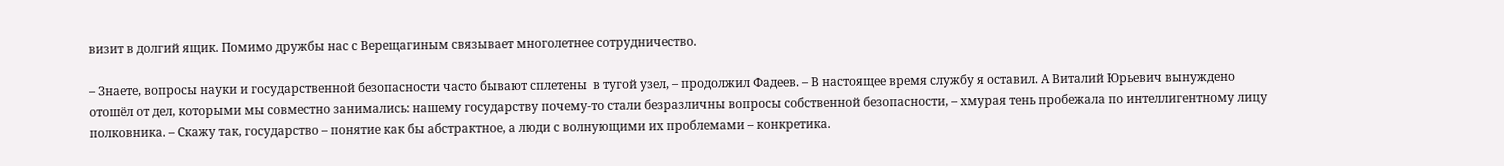визит в долгий ящик. Помимо дружбы нас с Верещагиным связывает многолетнее сотрудничество.

– Знаете, вопросы науки и государственной безопасности часто бывают сплетены  в тугой узел, – продолжил Фадеев. – В настоящее время службу я оставил. А Виталий Юрьевич вынуждено отошёл от дел, которыми мы совместно занимались: нашему государству почему-то стали безразличны вопросы собственной безопасности, – хмурая тень пробежала по интеллигентному лицу полковника. – Скажу так, государство – понятие как бы абстрактное, а люди с волнующими их проблемами – конкретика.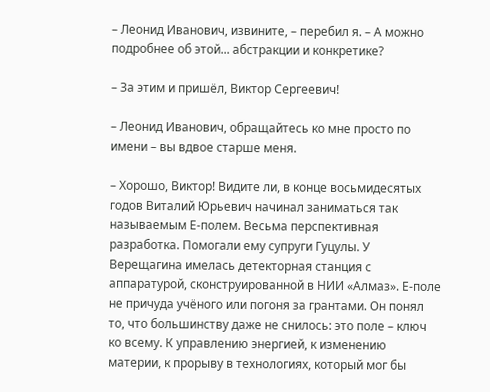– Леонид Иванович, извините, – перебил я. – А можно подробнее об этой... абстракции и конкретике?

– За этим и пришёл, Виктор Сергеевич!

– Леонид Иванович, обращайтесь ко мне просто по имени – вы вдвое старше меня.

– Хорошо, Виктор! Видите ли, в конце восьмидесятых годов Виталий Юрьевич начинал заниматься так называемым Е-полем. Весьма перспективная разработка. Помогали ему супруги Гуцулы. У Верещагина имелась детекторная станция с аппаратурой, сконструированной в НИИ «Алмаз». Е-поле не причуда учёного или погоня за грантами. Он понял то, что большинству даже не снилось: это поле – ключ ко всему. К управлению энергией, к изменению материи, к прорыву в технологиях, который мог бы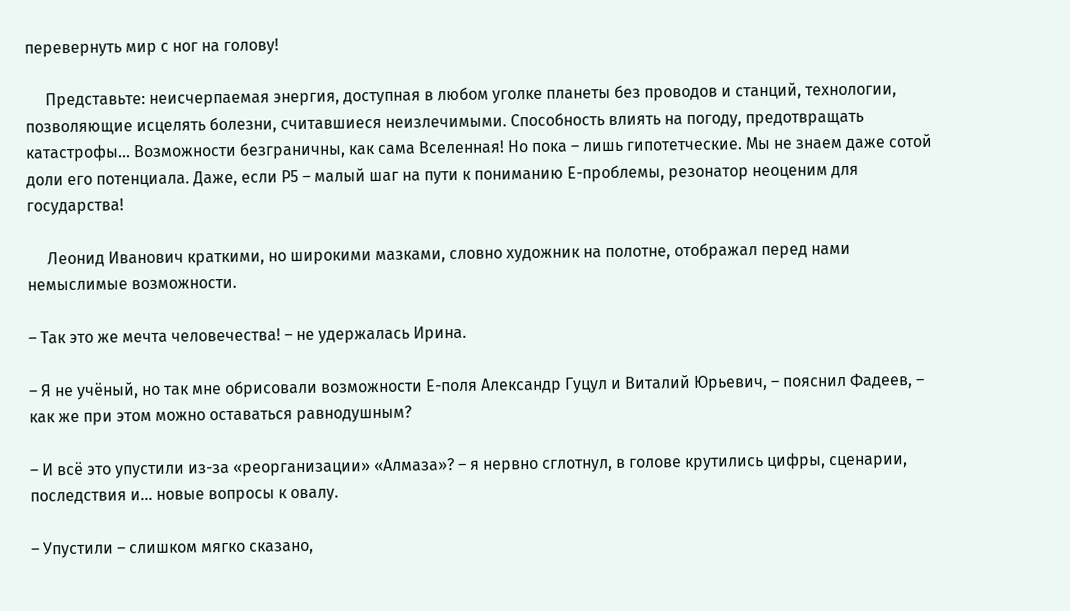перевернуть мир с ног на голову!

     Представьте: неисчерпаемая энергия, доступная в любом уголке планеты без проводов и станций, технологии, позволяющие исцелять болезни, считавшиеся неизлечимыми. Способность влиять на погоду, предотвращать катастрофы... Возможности безграничны, как сама Вселенная! Но пока – лишь гипотетческие. Мы не знаем даже сотой доли его потенциала. Даже, если Р5 – малый шаг на пути к пониманию Е-проблемы, резонатор неоценим для государства!

     Леонид Иванович краткими, но широкими мазками, словно художник на полотне, отображал перед нами немыслимые возможности.

– Так это же мечта человечества! – не удержалась Ирина.

– Я не учёный, но так мне обрисовали возможности Е-поля Александр Гуцул и Виталий Юрьевич, – пояснил Фадеев, – как же при этом можно оставаться равнодушным?

– И всё это упустили из-за «реорганизации» «Алмаза»? – я нервно сглотнул, в голове крутились цифры, сценарии, последствия и... новые вопросы к овалу.

– Упустили – слишком мягко сказано,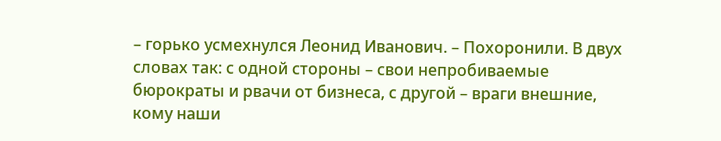– горько усмехнулся Леонид Иванович. – Похоронили. В двух словах так: с одной стороны – свои непробиваемые бюрократы и рвачи от бизнеса, с другой – враги внешние, кому наши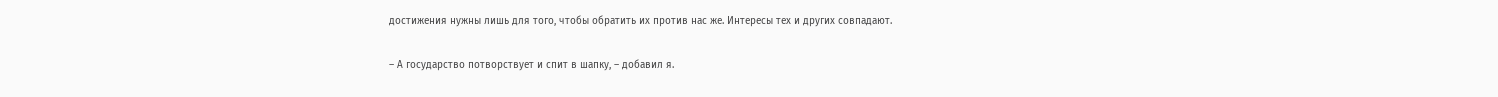достижения нужны лишь для того, чтобы обратить их против нас же. Интересы тех и других совпадают.

– А государство потворствует и спит в шапку, – добавил я.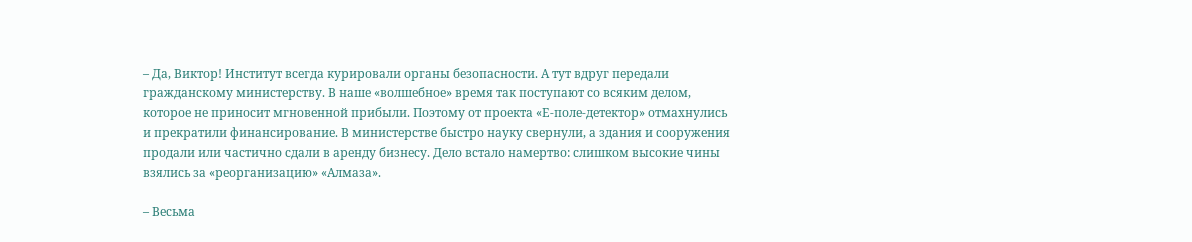– Да, Виктор! Институт всегда курировали органы безопасности. А тут вдруг передали гражданскому министерству. В наше «волшебное» время так поступают со всяким делом, которое не приносит мгновенной прибыли. Поэтому от проекта «Е-поле-детектор» отмахнулись и прекратили финансирование. В министерстве быстро науку свернули, а здания и сооружения продали или частично сдали в аренду бизнесу. Дело встало намертво: слишком высокие чины взялись за «реорганизацию» «Алмаза».

– Весьма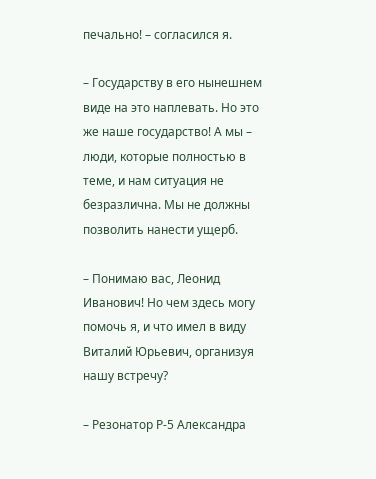печально! – согласился я.

– Государству в его нынешнем виде на это наплевать. Но это же наше государство! А мы – люди, которые полностью в теме, и нам ситуация не безразлична. Мы не должны позволить нанести ущерб.

– Понимаю вас, Леонид Иванович! Но чем здесь могу помочь я, и что имел в виду Виталий Юрьевич, организуя нашу встречу?

– Резонатор Р-5 Александра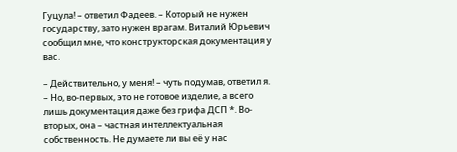Гуцула! – ответил Фадеев. – Который не нужен государству, зато нужен врагам. Виталий Юрьевич сообщил мне, что конструкторская документация у вас.

– Действительно, у меня! – чуть подумав, ответил я. – Но, во-первых, это не готовое изделие, а всего лишь документация даже без грифа ДСП *. Во-вторых, она – частная интеллектуальная собственность. Не думаете ли вы её у нас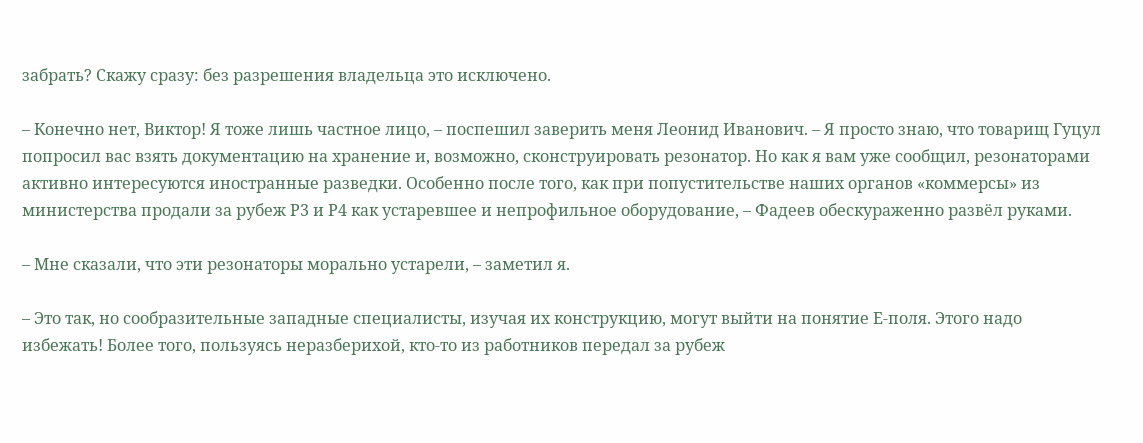забрать? Скажу сразу: без разрешения владельца это исключено.

– Конечно нет, Виктор! Я тоже лишь частное лицо, – поспешил заверить меня Леонид Иванович. – Я просто знаю, что товарищ Гуцул попросил вас взять документацию на хранение и, возможно, сконструировать резонатор. Но как я вам уже сообщил, резонаторами активно интересуются иностранные разведки. Особенно после того, как при попустительстве наших органов «коммерсы» из министерства продали за рубеж Р3 и Р4 как устаревшее и непрофильное оборудование, – Фадеев обескураженно развёл руками.

– Мне сказали, что эти резонаторы морально устарели, – заметил я.

– Это так, но сообразительные западные специалисты, изучая их конструкцию, могут выйти на понятие Е-поля. Этого надо избежать! Более того, пользуясь неразберихой, кто-то из работников передал за рубеж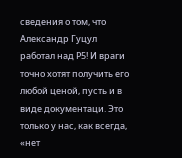сведения о том, что Александр Гуцул работал над Р5! И враги точно хотят получить его любой ценой, пусть и в виде документаци. Это только у нас, как всегда, «нет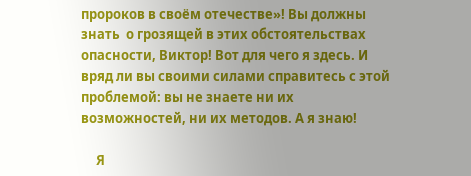пророков в своём отечестве»! Вы должны знать  о грозящей в этих обстоятельствах опасности, Виктор! Вот для чего я здесь. И вряд ли вы своими силами справитесь с этой проблемой: вы не знаете ни их возможностей, ни их методов. А я знаю!

     Я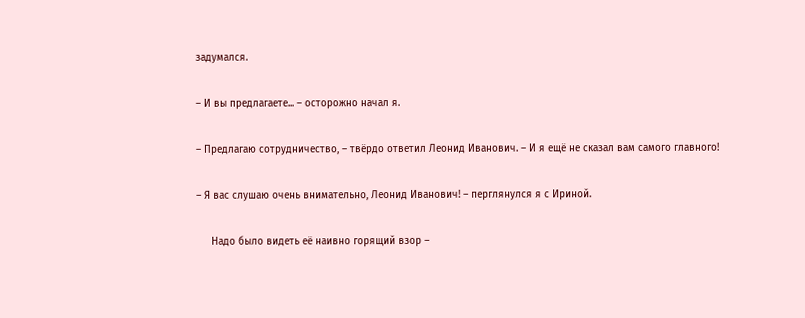задумался.

– И вы предлагаете... – осторожно начал я.

– Предлагаю сотрудничество, – твёрдо ответил Леонид Иванович. – И я ещё не сказал вам самого главного!

– Я вас слушаю очень внимательно, Леонид Иванович! – перглянулся я с Ириной.

     Надо было видеть её наивно горящий взор –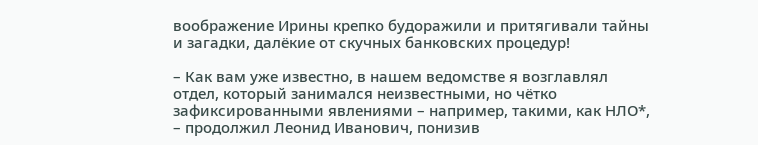воображение Ирины крепко будоражили и притягивали тайны и загадки, далёкие от скучных банковских процедур!

– Как вам уже известно, в нашем ведомстве я возглавлял отдел, который занимался неизвестными, но чётко зафиксированными явлениями – например, такими, как НЛО*, – продолжил Леонид Иванович, понизив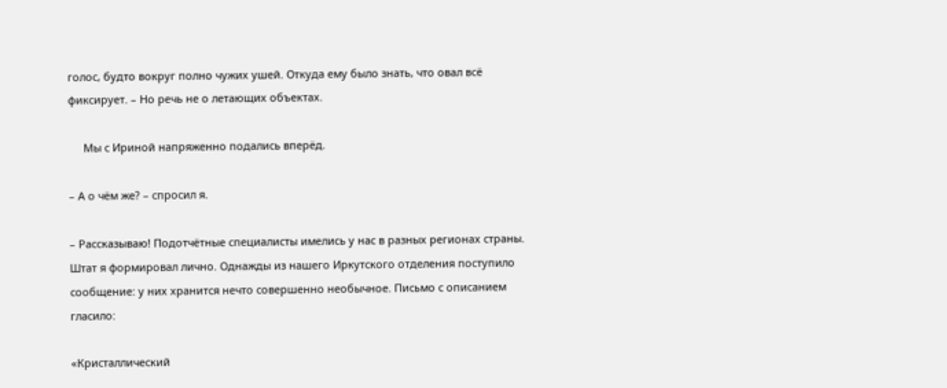голос, будто вокруг полно чужих ушей. Откуда ему было знать, что овал всё фиксирует. – Но речь не о летающих объектах.

     Мы с Ириной напряженно подались вперёд.

– А о чём же? – спросил я.

– Рассказываю! Подотчётные специалисты имелись у нас в разных регионах страны. Штат я формировал лично. Однажды из нашего Иркутского отделения поступило сообщение: у них хранится нечто совершенно необычное. Письмо с описанием гласило:

«Кристаллический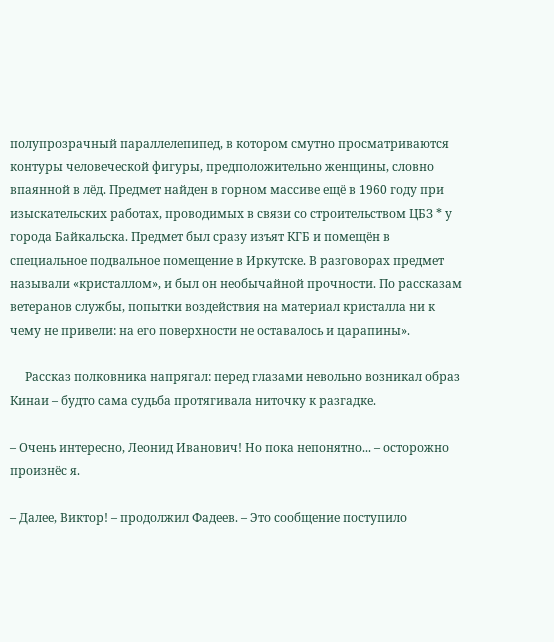полупрозрачный параллелепипед, в котором смутно просматриваются контуры человеческой фигуры, предположительно женщины, словно впаянной в лёд. Предмет найден в горном массиве ещё в 1960 году при изыскательских работах, проводимых в связи со строительством ЦБЗ * у города Байкальска. Предмет был сразу изъят КГБ и помещён в специальное подвальное помещение в Иркутске. В разговорах предмет называли «кристаллом», и был он необычайной прочности. По рассказам ветеранов службы, попытки воздействия на материал кристалла ни к чему не привели: на его поверхности не оставалось и царапины».

     Рассказ полковника напрягал: перед глазами невольно возникал образ Кинаи – будто сама судьба протягивала ниточку к разгадке.

– Очень интересно, Леонид Иванович! Но пока непонятно... – осторожно произнёс я.

– Далее, Виктор! – продолжил Фадеев. – Это сообщение поступило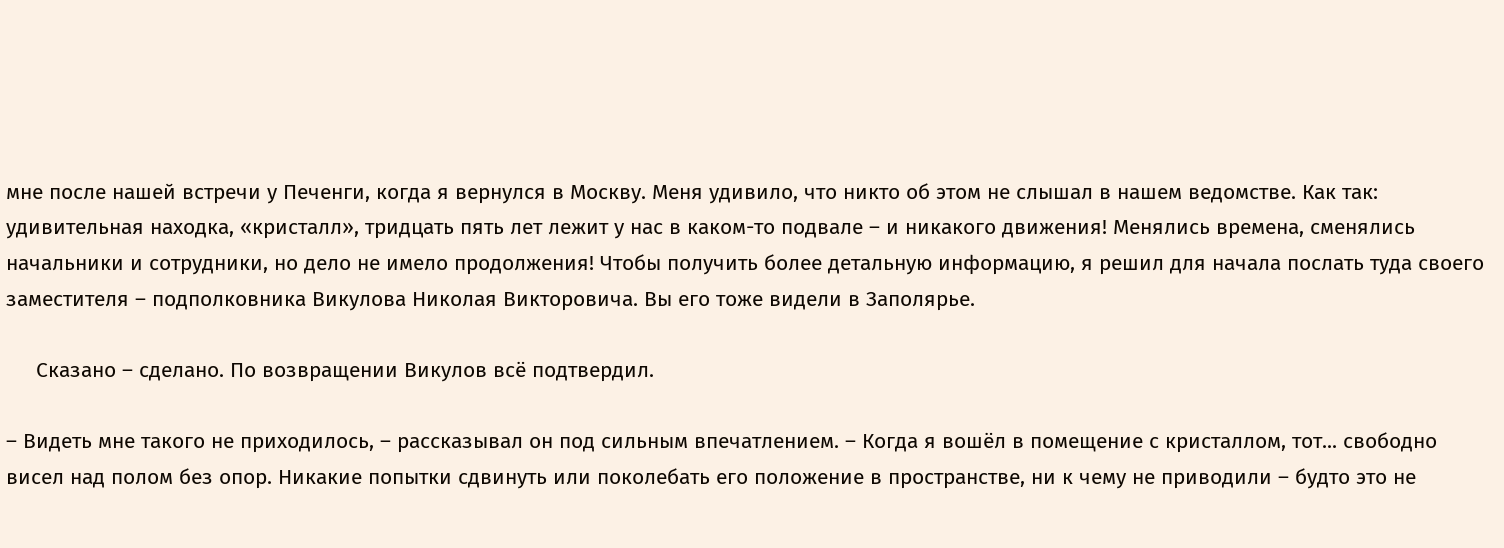мне после нашей встречи у Печенги, когда я вернулся в Москву. Меня удивило, что никто об этом не слышал в нашем ведомстве. Как так: удивительная находка, «кристалл», тридцать пять лет лежит у нас в каком-то подвале – и никакого движения! Менялись времена, сменялись начальники и сотрудники, но дело не имело продолжения! Чтобы получить более детальную информацию, я решил для начала послать туда своего заместителя – подполковника Викулова Николая Викторовича. Вы его тоже видели в Заполярье.

     Сказано – сделано. По возвращении Викулов всё подтвердил.

– Видеть мне такого не приходилось, – рассказывал он под сильным впечатлением. – Когда я вошёл в помещение с кристаллом, тот... свободно висел над полом без опор. Никакие попытки сдвинуть или поколебать его положение в пространстве, ни к чему не приводили – будто это не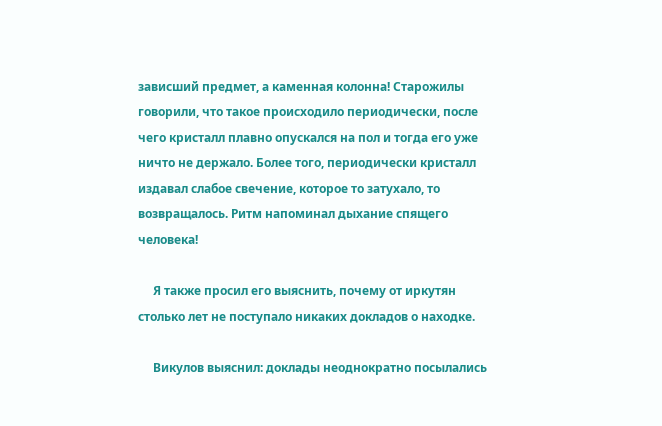зависший предмет, а каменная колонна! Старожилы говорили, что такое происходило периодически, после чего кристалл плавно опускался на пол и тогда его уже ничто не держало. Более того, периодически кристалл издавал слабое свечение, которое то затухало, то возвращалось. Ритм напоминал дыхание спящего человека!

     Я также просил его выяснить, почему от иркутян столько лет не поступало никаких докладов о находке.

     Викулов выяснил: доклады неоднократно посылались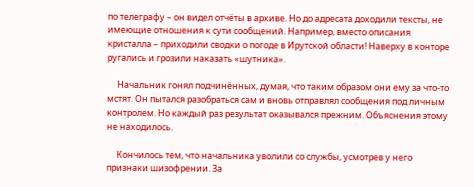по телеграфу – он видел отчёты в архиве. Но до адресата доходили тексты, не имеющие отношения к сути сообщений. Например, вместо описания кристалла – приходили сводки о погоде в Ирутской области! Наверху в конторе ругались и грозили наказать «шутника».

     Начальник гонял подчинённых, думая, что таким образом они ему за что-то мстят. Он пытался разобраться сам и вновь отправлял сообщения под личным контролем. Но каждый раз результат оказывался прежним. Объяснения этому не находилось.

     Кончилось тем, что начальника уволили со службы, усмотрев у него признаки шизофрении. За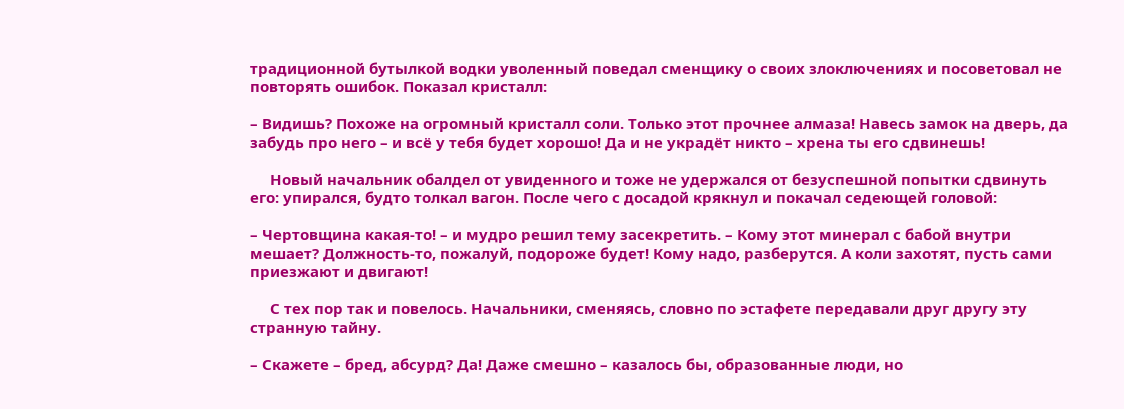традиционной бутылкой водки уволенный поведал сменщику о своих злоключениях и посоветовал не повторять ошибок. Показал кристалл:

– Видишь? Похоже на огромный кристалл соли. Только этот прочнее алмаза! Навесь замок на дверь, да забудь про него – и всё у тебя будет хорошо! Да и не украдёт никто – хрена ты его сдвинешь!

     Новый начальник обалдел от увиденного и тоже не удержался от безуспешной попытки сдвинуть его: упирался, будто толкал вагон. После чего с досадой крякнул и покачал седеющей головой:

– Чертовщина какая-то! – и мудро решил тему засекретить. – Кому этот минерал с бабой внутри мешает? Должность-то, пожалуй, подороже будет! Кому надо, разберутся. А коли захотят, пусть сами приезжают и двигают!

     С тех пор так и повелось. Начальники, сменяясь, словно по эстафете передавали друг другу эту странную тайну.

– Скажете – бред, абсурд? Да! Даже смешно – казалось бы, образованные люди, но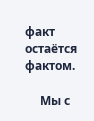факт остаётся фактом.

     Мы с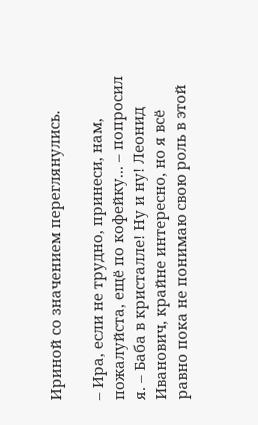Ириной со значением переглянулись.

– Ира, если не трудно, принеси, нам, пожалуйста, ещё по кофейку... – попросил я. – Баба в кристалле! Ну и ну! Леонид Иванович, крайне интересно, но я всё равно пока не понимаю свою роль в этой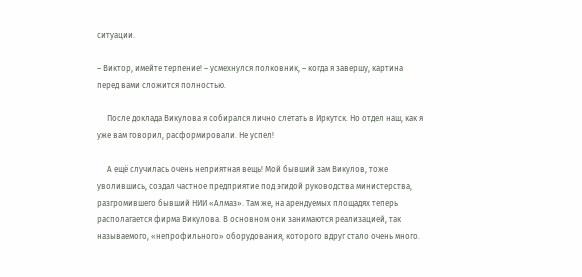ситуации.

– Виктор, имейте терпение! – усмехнулся полковник, – когда я завершу, картина перед вами сложится полностью.

     После доклада Викулова я собирался лично слетать в Иркутск. Но отдел наш, как я уже вам говорил, расформировали. Не успел!

     А ещё случилась очень неприятная вещь! Мой бывший зам Викулов, тоже уволившись, создал частное предприятие под эгидой руководства министерства, разгромившего бывший НИИ «Алмаз». Там же, на арендуемых площадях теперь располагается фирма Викулова. В основном они занимаются реализацией, так называемого, «непрофильного» оборудования, которого вдруг стало очень много.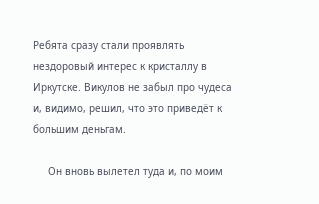Ребята сразу стали проявлять нездоровый интерес к кристаллу в Иркутске. Викулов не забыл про чудеса и, видимо, решил, что это приведёт к большим деньгам.

     Он вновь вылетел туда и, по моим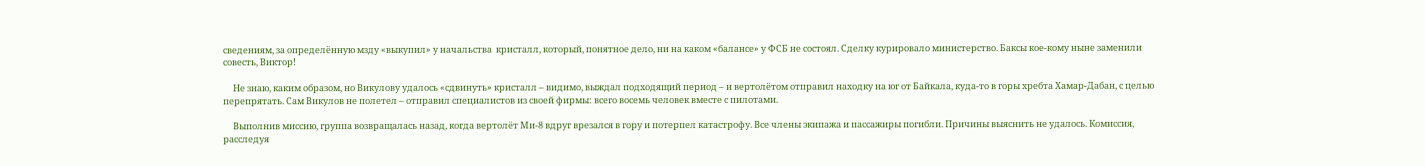сведениям, за определённую мзду «выкупил» у начальства  кристалл, который, понятное дело, ни на каком «балансе» у ФСБ не состоял. Сделку курировало министерство. Баксы кое-кому ныне заменили совесть, Виктор!

     Не знаю, каким образом, но Викулову удалось «сдвинуть» кристалл – видимо, выждал подходящий период – и вертолётом отправил находку на юг от Байкала, куда-то в горы хребта Хамар-Дабан, с целью перепрятать. Сам Викулов не полетел – отправил специалистов из своей фирмы: всего восемь человек вместе с пилотами.

     Выполнив миссию, группа возвращалась назад, когда вертолёт Ми-8 вдруг врезался в гору и потерпел катастрофу. Все члены экипажа и пассажиры погибли. Причины выяснить не удалось. Комиссия, расследуя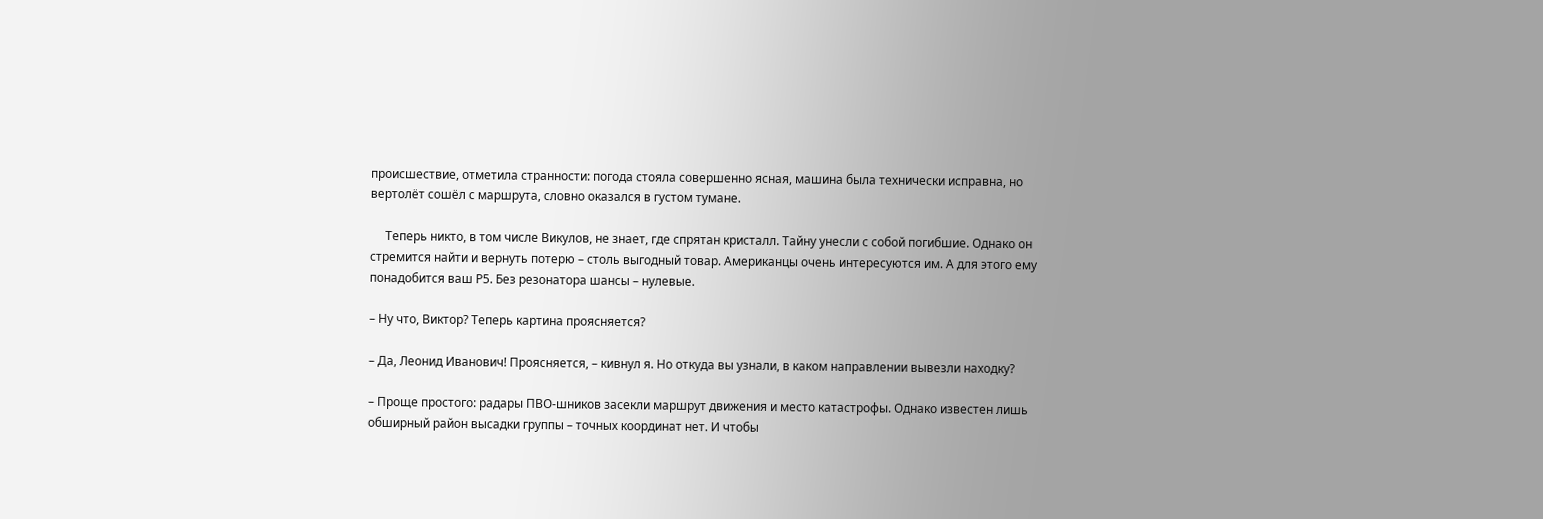происшествие, отметила странности: погода стояла совершенно ясная, машина была технически исправна, но вертолёт сошёл с маршрута, словно оказался в густом тумане.

     Теперь никто, в том числе Викулов, не знает, где спрятан кристалл. Тайну унесли с собой погибшие. Однако он стремится найти и вернуть потерю – столь выгодный товар. Американцы очень интересуются им. А для этого ему понадобится ваш Р5. Без резонатора шансы – нулевые.

– Ну что, Виктор? Теперь картина проясняется?

– Да, Леонид Иванович! Проясняется, – кивнул я. Но откуда вы узнали, в каком направлении вывезли находку?

– Проще простого: радары ПВО-шников засекли маршрут движения и место катастрофы. Однако известен лишь обширный район высадки группы – точных координат нет. И чтобы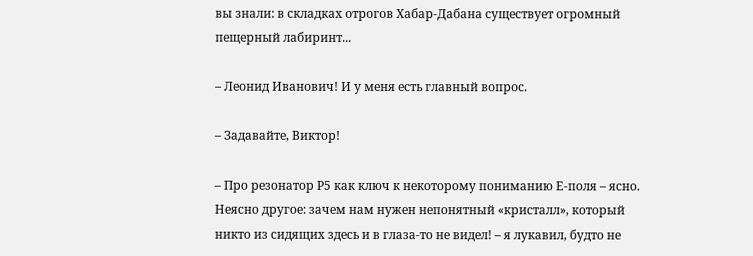вы знали: в складках отрогов Хабар-Дабана существует огромный пещерный лабиринт...

– Леонид Иванович! И у меня есть главный вопрос.

– Задавайте, Виктор!

– Про резонатор Р5 как ключ к некоторому пониманию Е-поля – ясно. Неясно другое: зачем нам нужен непонятный «кристалл», который никто из сидящих здесь и в глаза-то не видел! – я лукавил, будто не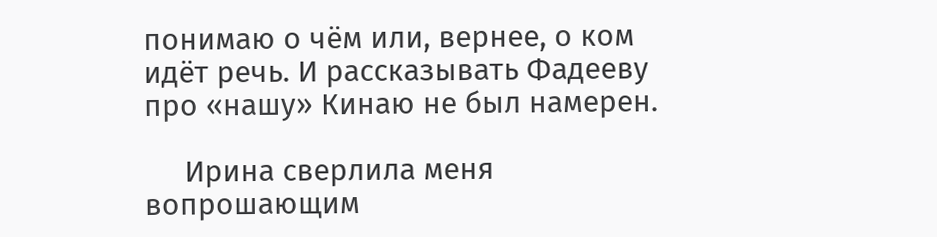понимаю о чём или, вернее, о ком идёт речь. И рассказывать Фадееву про «нашу» Кинаю не был намерен.

     Ирина сверлила меня вопрошающим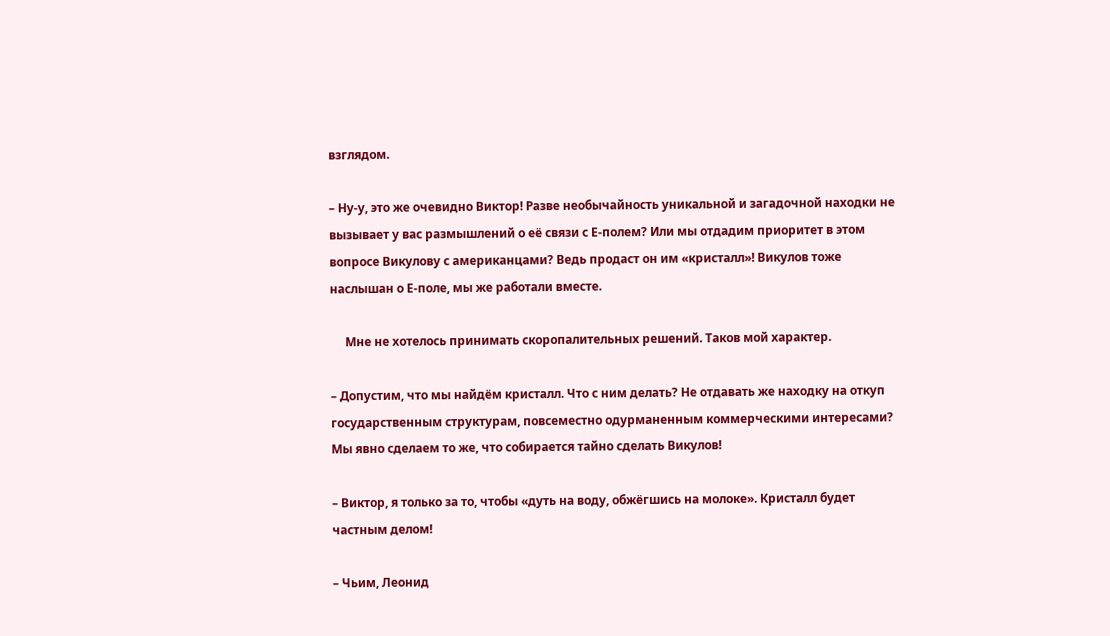взглядом.

– Ну-у, это же очевидно Виктор! Разве необычайность уникальной и загадочной находки не вызывает у вас размышлений о её связи с Е-полем? Или мы отдадим приоритет в этом вопросе Викулову с американцами? Ведь продаст он им «кристалл»! Викулов тоже наслышан о Е-поле, мы же работали вместе.

     Мне не хотелось принимать скоропалительных решений. Таков мой характер.

– Допустим, что мы найдём кристалл. Что с ним делать? Не отдавать же находку на откуп государственным структурам, повсеместно одурманенным коммерческими интересами? Мы явно сделаем то же, что собирается тайно сделать Викулов!

– Виктор, я только за то, чтобы «дуть на воду, обжёгшись на молоке». Кристалл будет частным делом!

– Чьим, Леонид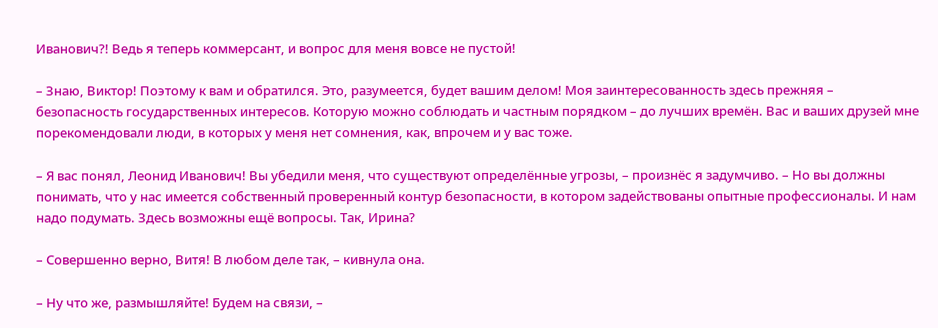Иванович?! Ведь я теперь коммерсант, и вопрос для меня вовсе не пустой!

– Знаю, Виктор! Поэтому к вам и обратился. Это, разумеется, будет вашим делом! Моя заинтересованность здесь прежняя – безопасность государственных интересов. Которую можно соблюдать и частным порядком – до лучших времён. Вас и ваших друзей мне порекомендовали люди, в которых у меня нет сомнения, как, впрочем и у вас тоже.

– Я вас понял, Леонид Иванович! Вы убедили меня, что существуют определённые угрозы, – произнёс я задумчиво. – Но вы должны понимать, что у нас имеется собственный проверенный контур безопасности, в котором задействованы опытные профессионалы. И нам надо подумать. Здесь возможны ещё вопросы. Так, Ирина?

– Совершенно верно, Витя! В любом деле так, – кивнула она.

– Ну что же, размышляйте! Будем на связи, –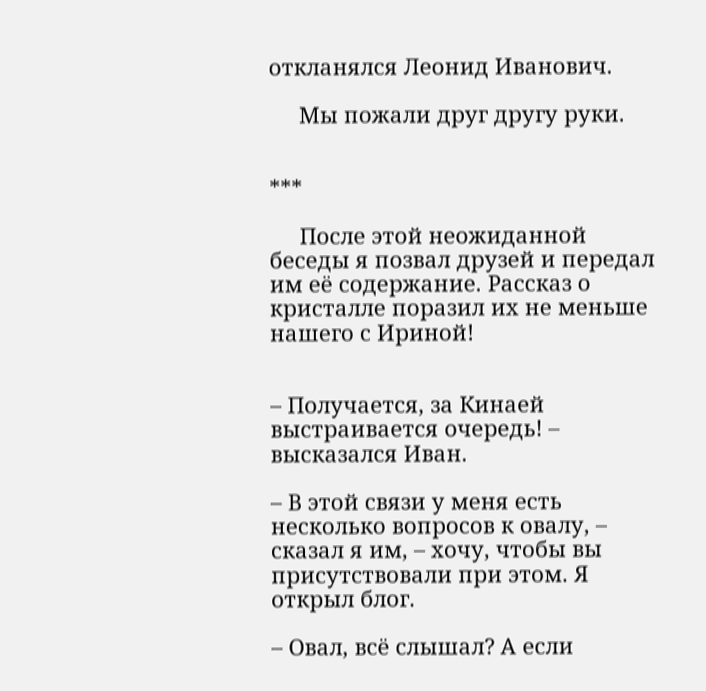откланялся Леонид Иванович.

     Мы пожали друг другу руки.


***

     После этой неожиданной беседы я позвал друзей и передал им её содержание. Рассказ о кристалле поразил их не меньше нашего с Ириной!


– Получается, за Кинаей выстраивается очередь! – высказался Иван.

– В этой связи у меня есть несколько вопросов к овалу, – сказал я им, – хочу, чтобы вы присутствовали при этом. Я открыл блог.

– Овал, всё слышал? А если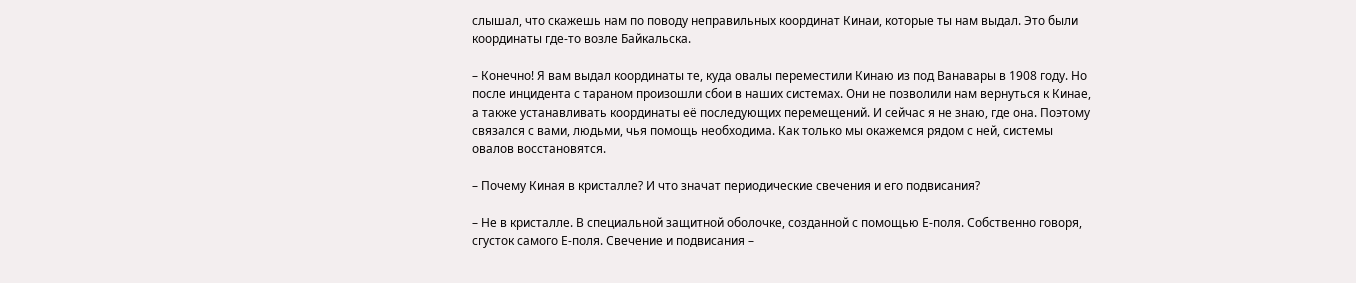слышал, что скажешь нам по поводу неправильных координат Кинаи, которые ты нам выдал. Это были координаты где-то возле Байкальска.

– Конечно! Я вам выдал координаты те, куда овалы переместили Кинаю из под Ванавары в 1908 году. Но после инцидента с тараном произошли сбои в наших системах. Они не позволили нам вернуться к Кинае, а также устанавливать координаты её последующих перемещений. И сейчас я не знаю, где она. Поэтому связался с вами, людьми, чья помощь необходима. Как только мы окажемся рядом с ней, системы овалов восстановятся.

– Почему Киная в кристалле? И что значат периодические свечения и его подвисания?

– Не в кристалле. В специальной защитной оболочке, созданной с помощью Е-поля. Собственно говоря, сгусток самого Е-поля. Свечение и подвисания –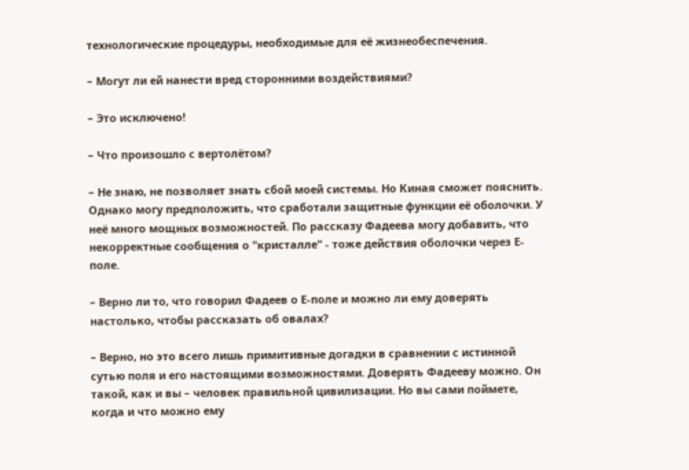технологические процедуры, необходимые для её жизнеобеспечения.

– Могут ли ей нанести вред сторонними воздействиями?

– Это исключено!

– Что произошло с вертолётом?

– Не знаю, не позволяет знать сбой моей системы. Но Киная сможет пояснить. Однако могу предположить, что сработали защитные функции её оболочки. У неё много мощных возможностей. По рассказу Фадеева могу добавить, что некорректные сообщения о "кристалле" - тоже действия оболочки через Е-поле.

– Верно ли то, что говорил Фадеев о Е-поле и можно ли ему доверять настолько, чтобы рассказать об овалах?

– Верно, но это всего лишь примитивные догадки в сравнении с истинной сутью поля и его настоящими возможностями. Доверять Фадееву можно. Он такой, как и вы – человек правильной цивилизации. Но вы сами поймете, когда и что можно ему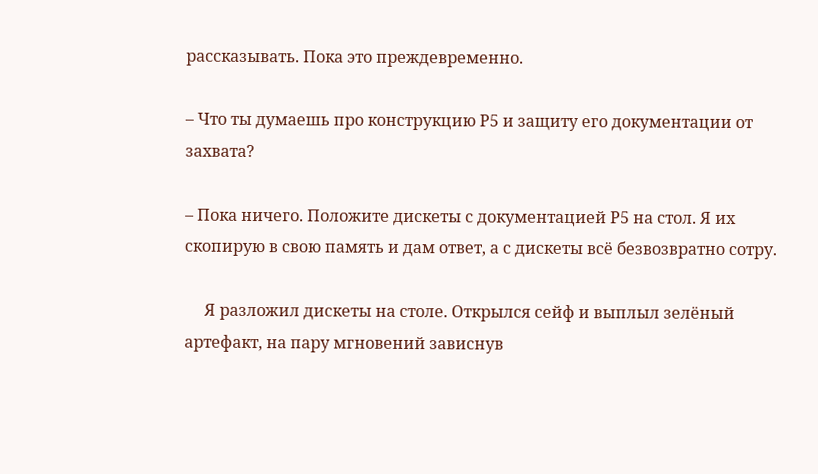рассказывать. Пока это преждевременно.

– Что ты думаешь про конструкцию Р5 и защиту его документации от захвата?

– Пока ничего. Положите дискеты с документацией Р5 на стол. Я их скопирую в свою память и дам ответ, а с дискеты всё безвозвратно сотру.

     Я разложил дискеты на столе. Открылся сейф и выплыл зелёный артефакт, на пару мгновений зависнув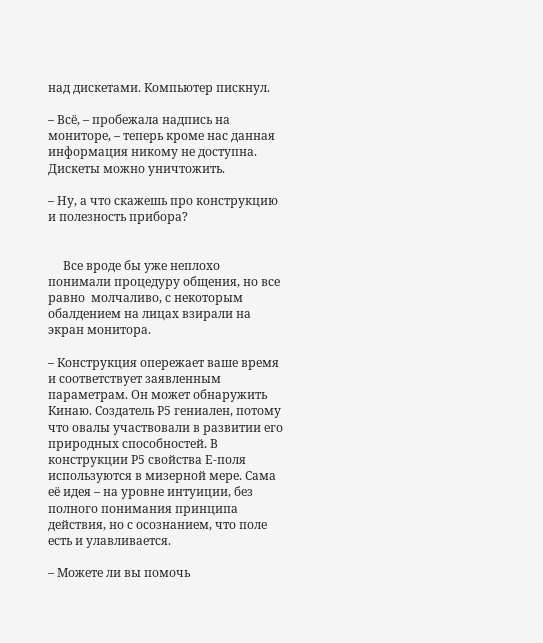над дискетами. Компьютер пискнул.

– Всё, – пробежала надпись на мониторе, – теперь кроме нас данная информация никому не доступна. Дискеты можно уничтожить.

– Ну, а что скажешь про конструкцию и полезность прибора?


     Все вроде бы уже неплохо понимали процедуру общения, но все равно  молчаливо, с некоторым обалдением на лицах взирали на экран монитора.

– Конструкция опережает ваше время и соответствует заявленным параметрам. Он может обнаружить Кинаю. Создатель Р5 гениален, потому что овалы участвовали в развитии его природных способностей. В конструкции Р5 свойства Е-поля используются в мизерной мере. Сама её идея – на уровне интуиции, без полного понимания принципа действия, но с осознанием, что поле есть и улавливается.

– Можете ли вы помочь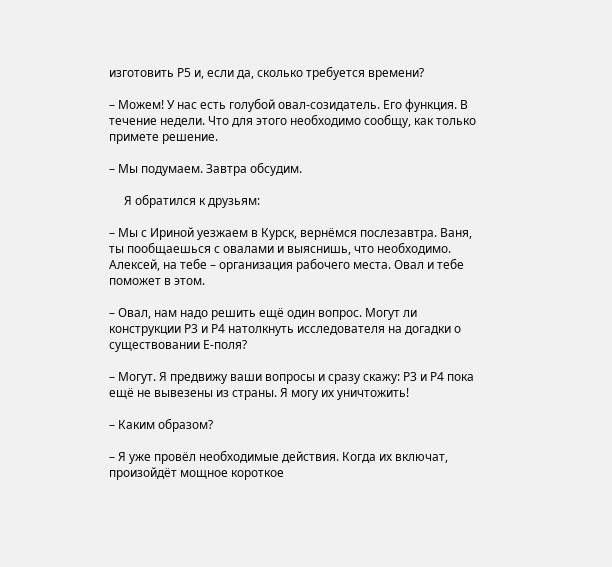изготовить Р5 и, если да, сколько требуется времени?

– Можем! У нас есть голубой овал-созидатель. Его функция. В течение недели. Что для этого необходимо сообщу, как только примете решение.

– Мы подумаем. Завтра обсудим.

     Я обратился к друзьям:

– Мы с Ириной уезжаем в Курск, вернёмся послезавтра. Ваня, ты пообщаешься с овалами и выяснишь, что необходимо. Алексей, на тебе – организация рабочего места. Овал и тебе поможет в этом.

– Овал, нам надо решить ещё один вопрос. Могут ли конструкции Р3 и Р4 натолкнуть исследователя на догадки о существовании Е-поля?

– Могут. Я предвижу ваши вопросы и сразу скажу: Р3 и Р4 пока ещё не вывезены из страны. Я могу их уничтожить!

– Каким образом?

– Я уже провёл необходимые действия. Когда их включат, произойдёт мощное короткое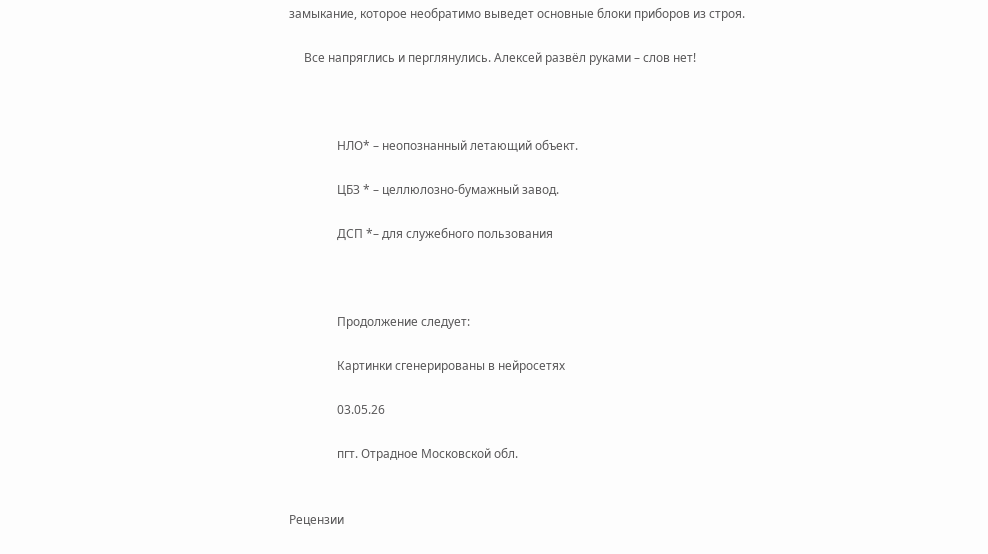замыкание, которое необратимо выведет основные блоки приборов из строя.

     Все напряглись и перглянулись. Алексей развёл руками – слов нет!



                НЛО* – неопознанный летающий объект.

                ЦБЗ * – целлюлозно-бумажный завод.

                ДСП *– для служебного пользования



                Продолжение следует:

                Картинки сгенерированы в нейросетях

                03.05.26

                пгт. Отрадное Московской обл.


Рецензии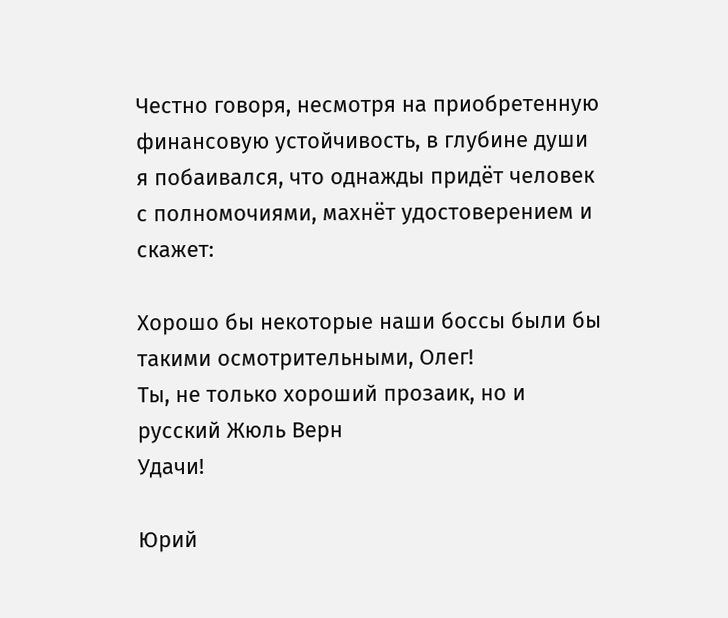Честно говоря, несмотря на приобретенную финансовую устойчивость, в глубине души я побаивался, что однажды придёт человек с полномочиями, махнёт удостоверением и скажет:

Хорошо бы некоторые наши боссы были бы такими осмотрительными, Олег!
Ты, не только хороший прозаик, но и русский Жюль Верн
Удачи!

Юрий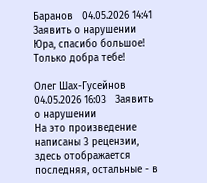Баранов   04.05.2026 14:41     Заявить о нарушении
Юра, спасибо большое!
Только добра тебе!

Олег Шах-Гусейнов   04.05.2026 16:03   Заявить о нарушении
На это произведение написаны 3 рецензии, здесь отображается последняя, остальные - в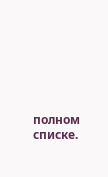полном списке.